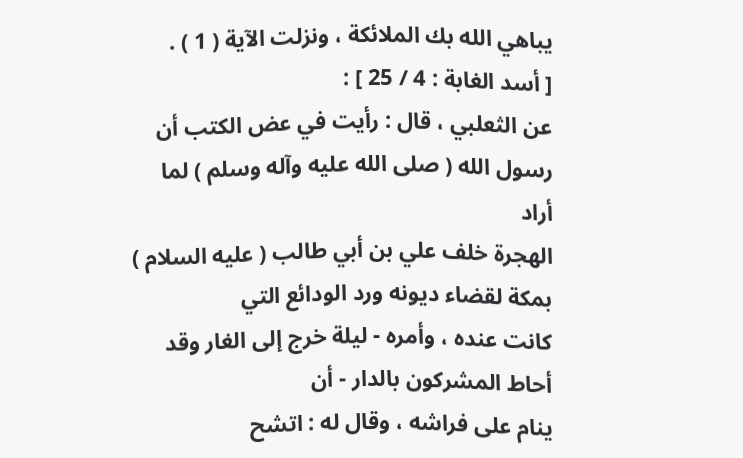يباهي الله بك الملائكة ، ونزلت الآية ( 1 ) .
[ أسد الغابة : 4 / 25 ] :
عن الثعلبي ، قال : رأيت في عض الكتب أن رسول الله ( صلى الله عليه وآله وسلم ) لما أراد
الهجرة خلف علي بن أبي طالب ( عليه السلام ) بمكة لقضاء ديونه ورد الودائع التي
كانت عنده ، وأمره - ليلة خرج إلى الغار وقد أحاط المشركون بالدار - أن
ينام على فراشه ، وقال له : اتشح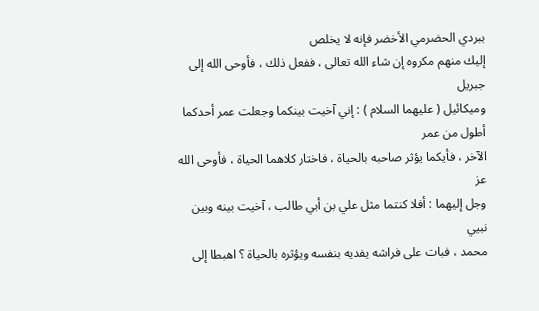ببردي الحضرمي الأخضر فإنه لا يخلص
إليك منهم مكروه إن شاء الله تعالى ، ففعل ذلك ، فأوحى الله إلى جبريل
وميكائيل ( عليهما السلام ) : إني آخيت بينكما وجعلت عمر أحدكما أطول من عمر
الآخر ، فأيكما يؤثر صاحبه بالحياة ، فاختار كلاهما الحياة ، فأوحى الله عز
وجل إليهما : أفلا كنتما مثل علي بن أبي طالب ، آخيت بينه وبين نبيي
محمد ، فبات على فراشه يفديه بنفسه ويؤثره بالحياة ؟ اهبطا إلى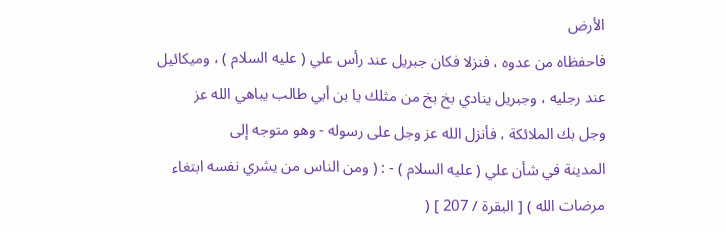الأرض
فاحفظاه من عدوه ، فنزلا فكان جبريل عند رأس علي ( عليه السلام ) ، وميكائيل
عند رجليه ، وجبريل ينادي بخ بخ من مثلك يا بن أبي طالب يباهي الله عز
وجل بك الملائكة ، فأنزل الله عز وجل على رسوله - وهو متوجه إلى
المدينة في شأن علي ( عليه السلام ) - : ( ومن الناس من يشري نفسه ابتغاء
مرضات الله ) [ البقرة / 207 ] (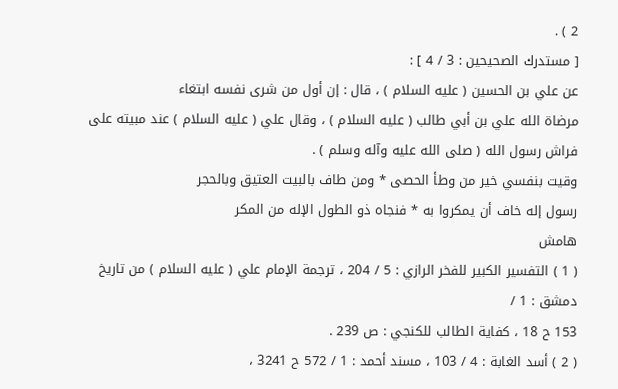2 ) .
[ مستدرك الصحيحين : 3 / 4 ] :
عن علي بن الحسين ( عليه السلام ) ، قال : إن أول من شرى نفسه ابتغاء
مرضاة الله علي بن أبي طالب ( عليه السلام ) ، وقال علي ( عليه السلام ) عند مبيته على
فراش رسول الله ( صلى الله عليه وآله وسلم ) .
وقيت بنفسي خير من وطأ الحصى * ومن طاف بالبيت العتيق وبالحجر
رسول إله خاف أن يمكروا به * فنجاه ذو الطول الإله من المكر
هامش
( 1 ) التفسير الكبير للفخر الرازي : 5 / 204 ، ترجمة الإمام علي ( عليه السلام ) من تاريخ دمشق : 1 /
153 ح 18 ، كفاية الطالب للكنجي : ص 239 .
( 2 ) أسد الغابة : 4 / 103 ، مسند أحمد : 1 / 572 ح 3241 ،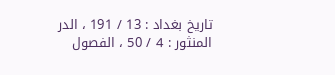تاريخ بغداد : 13 / 191 ، الدر
المنثور : 4 / 50 ، الفصول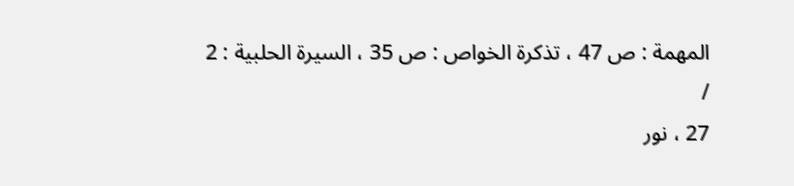المهمة : ص 47 ، تذكرة الخواص : ص 35 ، السيرة الحلبية : 2 /
27 ، نور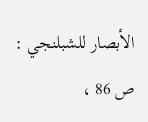الأبصار للشبلنجي : ص 86 ،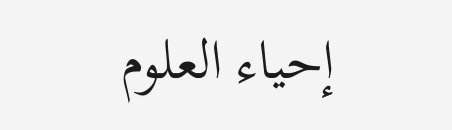إحياء العلوم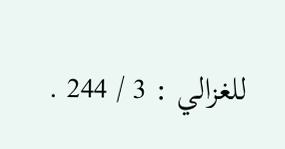للغزالي : 3 / 244 .